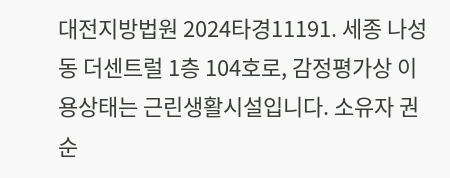대전지방법원 2024타경11191. 세종 나성동 더센트럴 1층 104호로, 감정평가상 이용상태는 근린생활시설입니다. 소유자 권순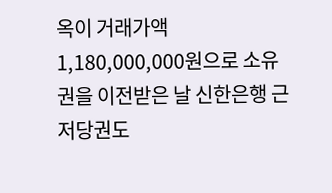옥이 거래가액 1,180,000,000원으로 소유권을 이전받은 날 신한은행 근저당권도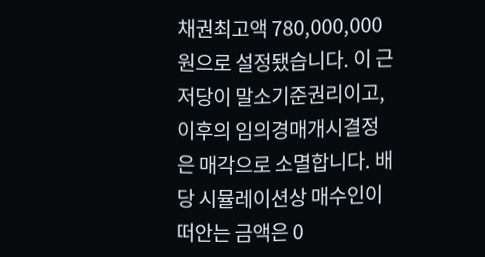채권최고액 780,000,000원으로 설정됐습니다. 이 근저당이 말소기준권리이고, 이후의 임의경매개시결정은 매각으로 소멸합니다. 배당 시뮬레이션상 매수인이 떠안는 금액은 0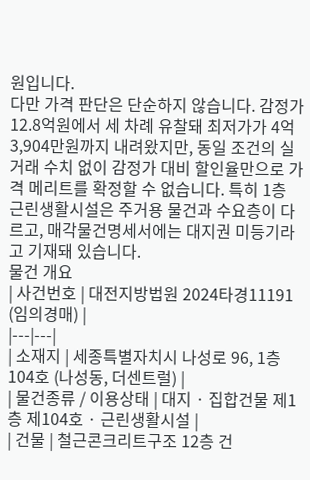원입니다.
다만 가격 판단은 단순하지 않습니다. 감정가 12.8억원에서 세 차례 유찰돼 최저가가 4억3,904만원까지 내려왔지만, 동일 조건의 실거래 수치 없이 감정가 대비 할인율만으로 가격 메리트를 확정할 수 없습니다. 특히 1층 근린생활시설은 주거용 물건과 수요층이 다르고, 매각물건명세서에는 대지권 미등기라고 기재돼 있습니다.
물건 개요
| 사건번호 | 대전지방법원 2024타경11191 (임의경매) |
|---|---|
| 소재지 | 세종특별자치시 나성로 96, 1층104호 (나성동, 더센트럴) |
| 물건종류 / 이용상태 | 대지 · 집합건물 제1층 제104호 · 근린생활시설 |
| 건물 | 철근콘크리트구조 12층 건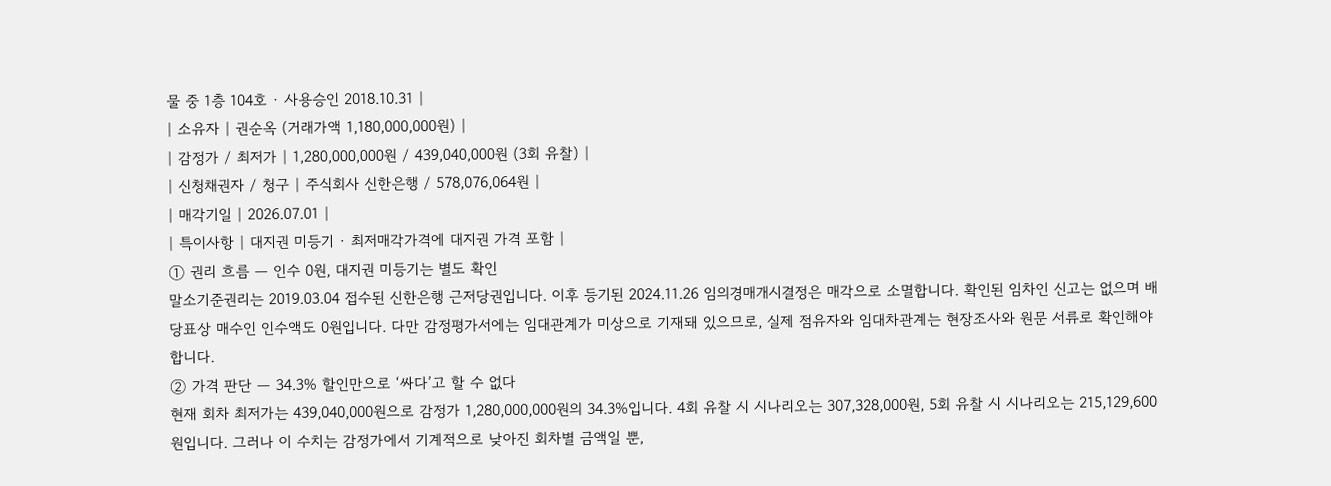물 중 1층 104호 · 사용승인 2018.10.31 |
| 소유자 | 권순옥 (거래가액 1,180,000,000원) |
| 감정가 / 최저가 | 1,280,000,000원 / 439,040,000원 (3회 유찰) |
| 신청채권자 / 청구 | 주식회사 신한은행 / 578,076,064원 |
| 매각기일 | 2026.07.01 |
| 특이사항 | 대지권 미등기 · 최저매각가격에 대지권 가격 포함 |
① 권리 흐름 — 인수 0원, 대지권 미등기는 별도 확인
말소기준권리는 2019.03.04 접수된 신한은행 근저당권입니다. 이후 등기된 2024.11.26 임의경매개시결정은 매각으로 소멸합니다. 확인된 임차인 신고는 없으며 배당표상 매수인 인수액도 0원입니다. 다만 감정평가서에는 임대관계가 미상으로 기재돼 있으므로, 실제 점유자와 임대차관계는 현장조사와 원문 서류로 확인해야 합니다.
② 가격 판단 — 34.3% 할인만으로 ‘싸다’고 할 수 없다
현재 회차 최저가는 439,040,000원으로 감정가 1,280,000,000원의 34.3%입니다. 4회 유찰 시 시나리오는 307,328,000원, 5회 유찰 시 시나리오는 215,129,600원입니다. 그러나 이 수치는 감정가에서 기계적으로 낮아진 회차별 금액일 뿐,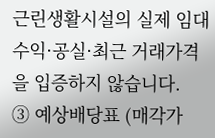근린생활시설의 실제 임대수익·공실·최근 거래가격을 입증하지 않습니다.
③ 예상배당표 (매각가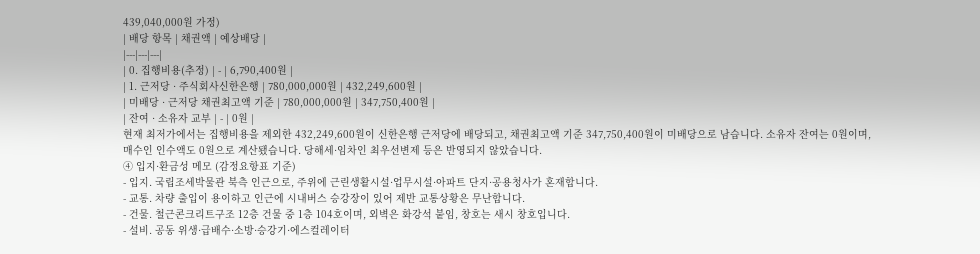439,040,000원 가정)
| 배당 항목 | 채권액 | 예상배당 |
|---|---|---|
| 0. 집행비용(추정) | - | 6,790,400원 |
| 1. 근저당 · 주식회사신한은행 | 780,000,000원 | 432,249,600원 |
| 미배당 · 근저당 채권최고액 기준 | 780,000,000원 | 347,750,400원 |
| 잔여 · 소유자 교부 | - | 0원 |
현재 최저가에서는 집행비용을 제외한 432,249,600원이 신한은행 근저당에 배당되고, 채권최고액 기준 347,750,400원이 미배당으로 남습니다. 소유자 잔여는 0원이며, 매수인 인수액도 0원으로 계산됐습니다. 당해세·임차인 최우선변제 등은 반영되지 않았습니다.
④ 입지·환금성 메모 (감정요항표 기준)
- 입지. 국립조세박물관 북측 인근으로, 주위에 근린생활시설·업무시설·아파트 단지·공용청사가 혼재합니다.
- 교통. 차량 출입이 용이하고 인근에 시내버스 승강장이 있어 제반 교통상황은 무난합니다.
- 건물. 철근콘크리트구조 12층 건물 중 1층 104호이며, 외벽은 화강석 붙임, 창호는 새시 창호입니다.
- 설비. 공동 위생·급배수·소방·승강기·에스컬레이터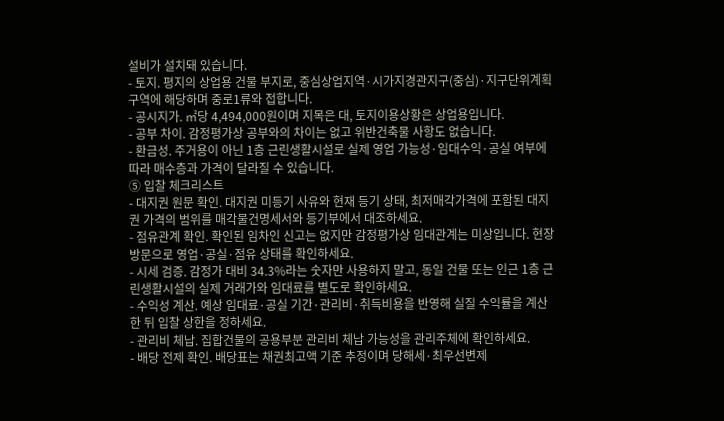설비가 설치돼 있습니다.
- 토지. 평지의 상업용 건물 부지로, 중심상업지역·시가지경관지구(중심)·지구단위계획구역에 해당하며 중로1류와 접합니다.
- 공시지가. ㎡당 4,494,000원이며 지목은 대, 토지이용상황은 상업용입니다.
- 공부 차이. 감정평가상 공부와의 차이는 없고 위반건축물 사항도 없습니다.
- 환금성. 주거용이 아닌 1층 근린생활시설로 실제 영업 가능성·임대수익·공실 여부에 따라 매수층과 가격이 달라질 수 있습니다.
⑤ 입찰 체크리스트
- 대지권 원문 확인. 대지권 미등기 사유와 현재 등기 상태, 최저매각가격에 포함된 대지권 가격의 범위를 매각물건명세서와 등기부에서 대조하세요.
- 점유관계 확인. 확인된 임차인 신고는 없지만 감정평가상 임대관계는 미상입니다. 현장 방문으로 영업·공실·점유 상태를 확인하세요.
- 시세 검증. 감정가 대비 34.3%라는 숫자만 사용하지 말고, 동일 건물 또는 인근 1층 근린생활시설의 실제 거래가와 임대료를 별도로 확인하세요.
- 수익성 계산. 예상 임대료·공실 기간·관리비·취득비용을 반영해 실질 수익률을 계산한 뒤 입찰 상한을 정하세요.
- 관리비 체납. 집합건물의 공용부분 관리비 체납 가능성을 관리주체에 확인하세요.
- 배당 전제 확인. 배당표는 채권최고액 기준 추정이며 당해세·최우선변제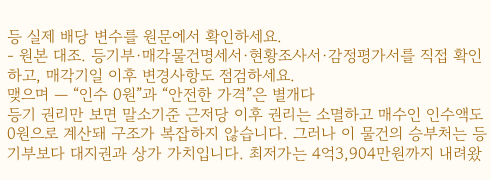등 실제 배당 변수를 원문에서 확인하세요.
- 원본 대조. 등기부·매각물건명세서·현황조사서·감정평가서를 직접 확인하고, 매각기일 이후 변경사항도 점검하세요.
맺으며 — “인수 0원”과 “안전한 가격”은 별개다
등기 권리만 보면 말소기준 근저당 이후 권리는 소멸하고 매수인 인수액도 0원으로 계산돼 구조가 복잡하지 않습니다. 그러나 이 물건의 승부처는 등기부보다 대지권과 상가 가치입니다. 최저가는 4억3,904만원까지 내려왔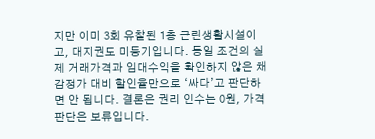지만 이미 3회 유찰된 1층 근린생활시설이고, 대지권도 미등기입니다. 동일 조건의 실제 거래가격과 임대수익을 확인하지 않은 채 감정가 대비 할인율만으로 ‘싸다’고 판단하면 안 됩니다. 결론은 권리 인수는 0원, 가격 판단은 보류입니다.